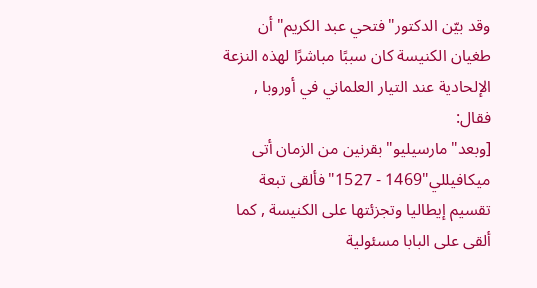وقد بيّن الدكتور"فتحي عبد الكريم"أن طغيان الكنيسة كان سببًا مباشرًا لهذه النزعة الإلحادية عند التيار العلماني في أوروبا , فقال:
[وبعد"مارسيليو"بقرنين من الزمان أتى ميكافيللي"1469 - 1527"فألقى تبعة تقسيم إيطاليا وتجزئتها على الكنيسة , كما ألقى على البابا مسئولية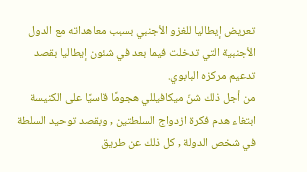تعريض إيطاليا للغزو الأجنبي بسبب معاهداته مع الدول الأجنبية التي تدخلت فيما بعد في شئون إيطاليا بقصد تدعيم مركزه البابوي.
من أجل ذلك شنّ ميكافيللي هجومًا قاسيًا على الكنيسة ابتغاء هدم فكرة ازدواج السلطتين , وبقصد توحيد السلطة في شخص الدولة , كل ذلك عن طريق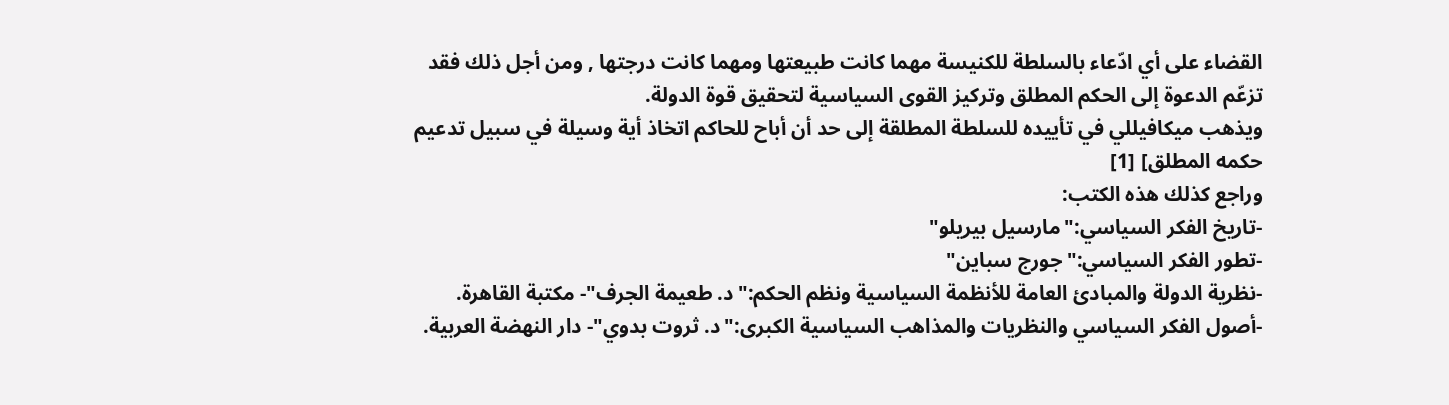القضاء على أي ادّعاء بالسلطة للكنيسة مهما كانت طبيعتها ومهما كانت درجتها , ومن أجل ذلك فقد تزعّم الدعوة إلى الحكم المطلق وتركيز القوى السياسية لتحقيق قوة الدولة.
ويذهب ميكافيللي في تأييده للسلطة المطلقة إلى حد أن أباح للحاكم اتخاذ أية وسيلة في سبيل تدعيم حكمه المطلق] [1]
وراجع كذلك هذه الكتب:
-تاريخ الفكر السياسي:"مارسيل بيريلو"
-تطور الفكر السياسي:"جورج سباين"
-نظرية الدولة والمبادئ العامة للأنظمة السياسية ونظم الحكم:"د. طعيمة الجرف"- مكتبة القاهرة.
-أصول الفكر السياسي والنظريات والمذاهب السياسية الكبرى:"د. ثروت بدوي"- دار النهضة العربية.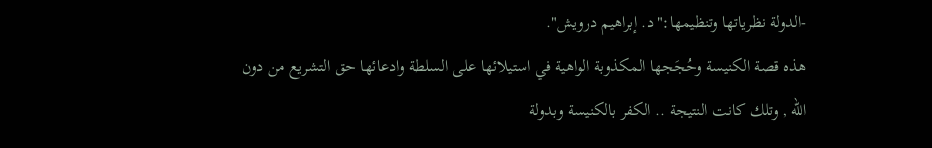-الدولة نظرياتها وتنظيمها:"د. إبراهيم درويش".
هذه قصة الكنيسة وحُجَجها المكذوبة الواهية في استيلائها على السلطة وادعائها حق التشريع من دون الله , وتلك كانت النتيجة .. الكفر بالكنيسة وبدولة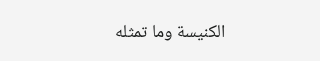الكنيسة وما تمثله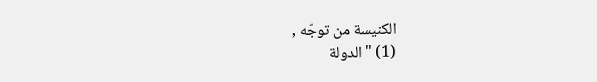الكنيسة من توجّه ,
(1) "الدولة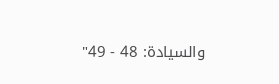والسيادة: 48 - 49"